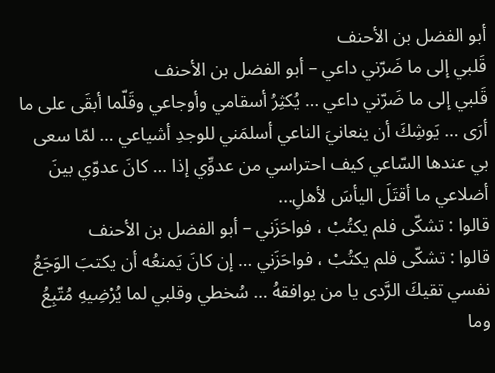أبو الفضل بن الأحنف
قَلبي إلى ما ضَرّني داعي – أبو الفضل بن الأحنف
قَلبي إلى ما ضَرّني داعي … يُكثِرُ أسقامي وأوجاعي وقَلّما أبقَى على ما أرَى … يَوشِكَ أن ينعانيَ الناعي أسلمَني للوجدِ أشياعي … لمّا سعى بي عندها السّاعي كيف احتراسي من عدوِّي إذا … كانَ عدوّي بينَ أضلاعي ما أقتَلَ اليأسَ لأهلِ...
قالوا : تشكّى فلم يكتُبْ ، فواحَزَني – أبو الفضل بن الأحنف
قالوا : تشكّى فلم يكتُبْ ، فواحَزَني … إن كانَ يَمنعُه أن يكتبَ الوَجَعُ نفسي تقيكَ الرَّدى يا من يوافقهُ … سُخطي وقلبي لما يُرْضِيهِ مُتّبِعُ وما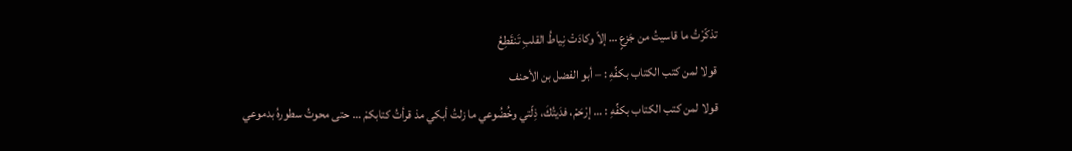تذكّرْتُ ما قاسيتُ من جَزعٍ … إلاّ وكادَتْ نِياطُ القلبِ تَنقَطِعُ
قولا لمن كتب الكتاب بكفِّهِ : – أبو الفضل بن الأحنف
قولا لمن كتب الكتاب بكفِّهِ : … إرْحَمْ، فدَيتُكَ، ذِلّتي وخُضُوعي ما زلتُ أبكي مذ قرأتُ كتابكمْ … حتى محوتُ سطورهُ بدموعي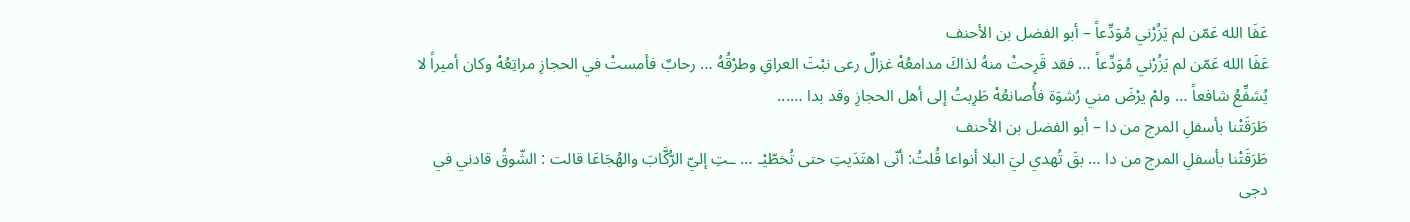عَفَا الله عَمّن لم يَزُرْني مُوَدِّعاً – أبو الفضل بن الأحنف
عَفَا الله عَمّن لم يَزُرْني مُوَدِّعاً … فقد قَرِحتْ منهُ لذاكَ مدامعُهْ غزالٌ رعى نبْتَ العراقِ وطرْقُهُ … رحابٌ فأمستْ في الحجازِ مراتِعُهْ وكان أميراً لا يُشفِّعُ شافعاً … ولمْ يرْضَ مني رُشوَة فأُصانعُهْ طَرِبتُ إلى أهل الحجازِ وقد بدا …...
طَرَقَتْنا بأسفلِ المرج من دا – أبو الفضل بن الأحنف
طَرَقَتْنا بأسفلِ المرج من دا … بقَ تُهدي ليَ البلا أنواعا قُلتُ: أنّى اهتَدَيتِ حتى تُخطّيْـ … ـتِ إليّ الرُّكَّابَ والهُجَاعَا قالت : الشّوقُ قادني في دجى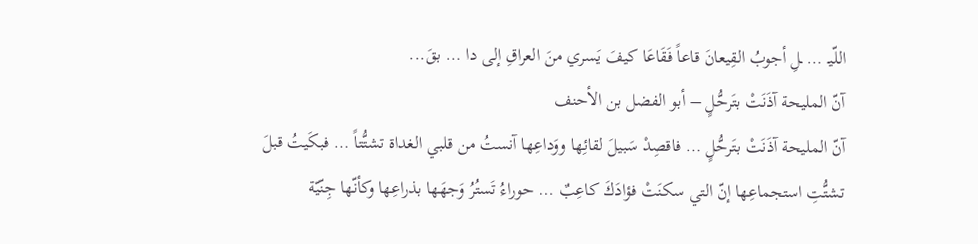اللّيـ … ـلِ أجوبُ القِيعانَ قاعاً فَقَاعَا كيفَ يَسري منَ العراقِ إلى دا … بقَ...
آنّ المليحة آذَنَتْ بتَرحُّلٍ – أبو الفضل بن الأحنف
آنّ المليحة آذَنَتْ بتَرحُّلٍ … فاقصِدْ سَبيلَ لقائِها ووَداعِها آنستُ من قلبي الغداة تشتُّتاً … فبكَيتُ قبلَ تشتُّتِ استجماعِها إنّ التي سكنَتْ فؤادَكَ كاعِبٌ … حوراءُ تَستُرُ وَجهَها بذراعِها وكأنّها جِنّيّة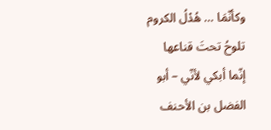وكأنّمَا … هُدْلُ الكروم تلوحُ تحتَ قناعها
إنّما أبكي لأنّي – أبو الفضل بن الأحنف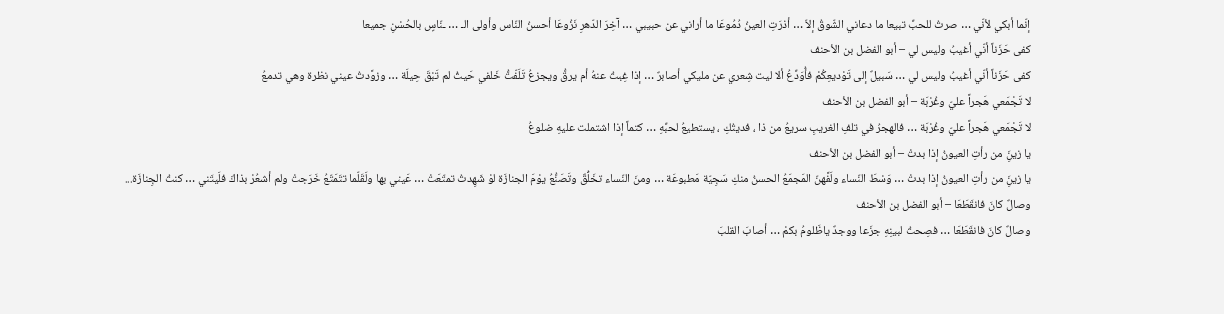إنّما أبكي لأنّي … صرتُ للحبِّ تبيعا ما دعاني الشّوقُ إلاّ … أذرَتِ العينُ دُمُوعَا ما أراني عن حبيبي … آخِرَ الدّهرِ نَزُوعَا أحسنُ النّاس وأولى الـ … ـنّاسٍ بالحُسْنِ جميعا
كفى حَزَناً أنّي أغيبُ وليس لي – أبو الفضل بن الأحنف
كفى حَزَناً أنّي أغيبُ وليس لي … سَبيلٌ إلى تَوْديعِكُمْ فأُوَدِّعُ ألا ليت شِعري عن مليكي أصابرٌ … إذا غِبتُ عنهُ أم يرقُّ ويجزعُ تَلَفّتُّ خَلفي حَيثُ لم تَبْقَ حِيلَة … وزوَّدتُ عيني نظرة وهي تدمعُ
لا تَجْمَعي هَجراً عليّ وغُرْبَة – أبو الفضل بن الأحنف
لا تَجْمَعي هَجراً عليّ وغُرْبَة … فالهجرُ في تلفِ الغريبِ سريعُ من ذا ، فديتُكِ ، يستطيعُ لحبِّهِ … كتماً إذا اشتملت عليهِ ضلوعُ
يا زينَِ من رأتِ العيونُ إذا بدتْ – أبو الفضل بن الأحنف
يا زينَِ من رأتِ العيونُ إذا بدتْ … وَسْطَ النّساء ولَفَّهنّ المَجمَعُ الحسنُ منكِ سَجِيّة مَطبوعَة … ومنَ النّساء تخَلُّقٌ وتَصَنُّعُ يوْمَ الجنازَة لوْ شَهِدتُ تمتّعَتْ … عَيني بها ولَقَلّما تتَمَتّعُ خَرَجتْ ولم أشعُرْ بذاكَ فلَيتَني … كنتُ الجِنازَة...
وصالٌ كانَ فانقَطَعَا – أبو الفضل بن الأحنف
وصالٌ كانَ فانقَطَعَا … فصِحتُ لبينِهِ جزَعا ووجدٌ ياظَلومُ بكمْ … أصابَ القلبَ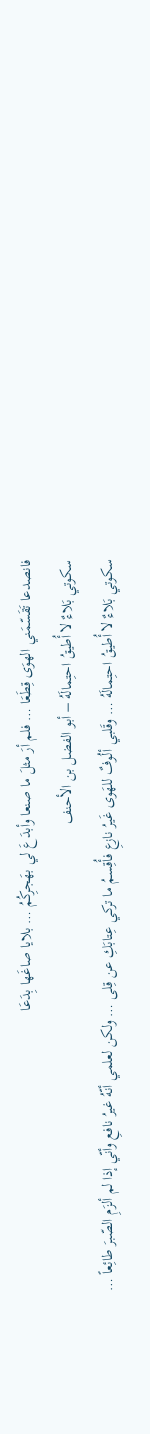فانصدعا تَقَسّمَني الهوَى قِطَعَا … فلم أرَ مثلَ ما صنعا وأبدَعَ لي بهَجرِكُمُ … بلايا صاغَها بِدَعَا
سكوتي بَلاءٌ لا أُطيقُ احتِمالَهُ – أبو الفضل بن الأحنف
سكوتي بَلاءٌ لا أُطيقُ احتِمالَهُ … وقَلبي ألُوفٌ للهَوى غَيرُ نازعِ فأُقِسمُ ما تركي عِتابَكِ عن قِلى … ولكن لعلمي أنّهُ غيرُ نافعِ وأنّي إذا لم ألزَمِ الصّبرَ طائِعاً …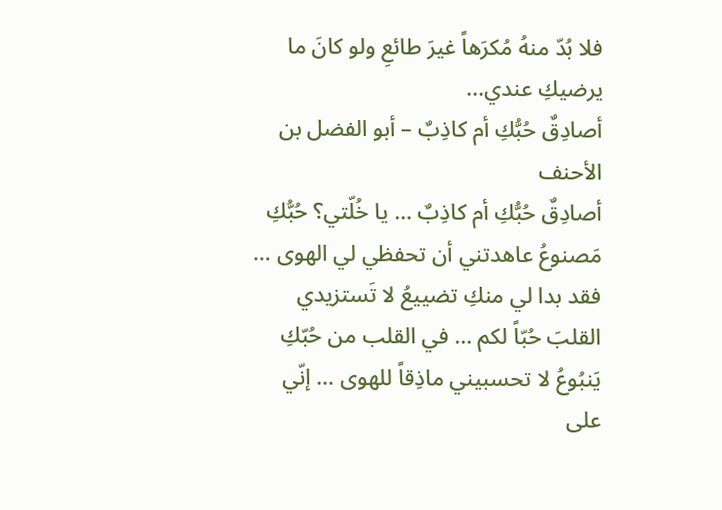فلا بُدّ منهُ مُكرَهاً غيرَ طائعِ ولو كانَ ما يرضيكِ عندي...
أصادِقٌ حُبُّكِ أم كاذِبٌ – أبو الفضل بن الأحنف
أصادِقٌ حُبُّكِ أم كاذِبٌ … يا خُلّتي؟ حُبُّكِ مَصنوعُ عاهدتني أن تحفظي لي الهوى … فقد بدا لي منكِ تضييعُ لا تَستزيدي القلبَ حُبّاً لكم … في القلب من حُبّكِ يَنبُوعُ لا تحسبيني ماذِقاً للهوى … إنّي على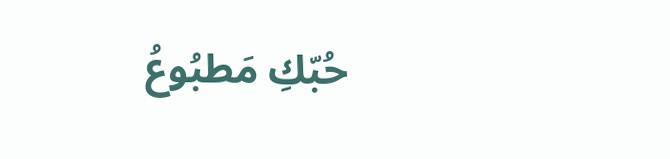حُبّكِ مَطبُوعُ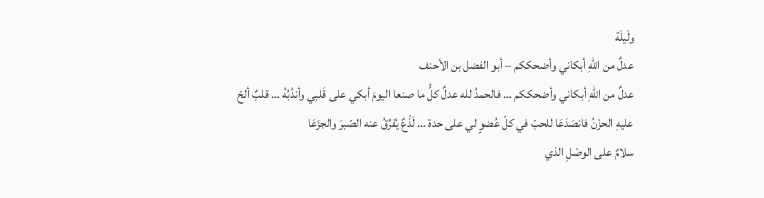ولَيلَة
عدلٌ من اللهِ أبكاني وأضحككم – أبو الفضل بن الأحنف
عدلٌ من اللهِ أبكاني وأضحككم … فالحمدُ لله عدلٌ كلُّ ما صنعا اليومَ أبكي على قَلبي وأندُبُهُ … قلبٌ ألحّ عليهِ الحزْنُ فانصَدَعَا للحبّ في كلّ عُضوٍ لي على حدة … لَذْعٌ يُفرِّقُ عنه الصّبرَ والجزَعَا
سلامٌ على الوصْلِ الذي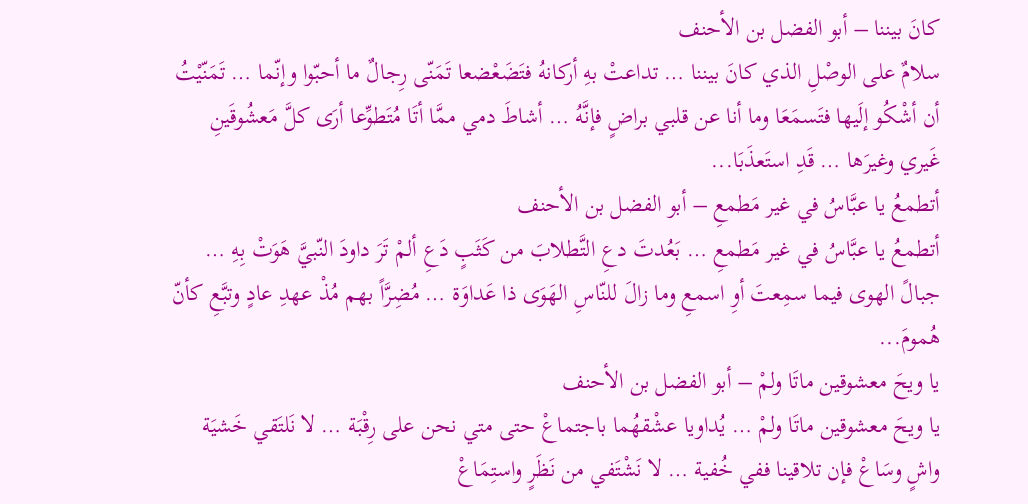كانَ بيننا – أبو الفضل بن الأحنف
سلامٌ على الوصْلِ الذي كانَ بيننا … تداعتْ بهِ أركانهُ فتَضَعْضعا تَمَنّى رِجالٌ ما أحبّوا وإنّما … تَمَنّيْتُ أن أشْكُو إلَيها فتَسمَعَا وما أنا عن قلبي براضٍ فإنَّهُ … أشاطَ دمي ممَّا أتَا مُتَطوِّعا أرَى كلَّ مَعشُوقَينِ غَيري وغيرَها … قَدِ استَعذَبَا...
أتطمعُ يا عبَّاسُ في غير مَطمعِ – أبو الفضل بن الأحنف
أتطمعُ يا عبَّاسُ في غير مَطمعِ … بَعُدتَ دعِ التَّطلابَ من كَثَبٍ دَعِ ألمْ تَرَ داودَ النّبيَّ هَوَتْ بِهِ … جبالً الهوى فيما سمِعتَ أوِ اسمعِ وما زالَ للنّاسِ الهَوَى ذا عَداوَة … مُضِرَّاً بهم مُذْ عهدِ عادٍ وتبَّعِ كأنّ هُمومَ...
يا ويحَ معشوقين ماتَا ولمْ – أبو الفضل بن الأحنف
يا ويحَ معشوقين ماتَا ولمْ … يُداويا عشْقهُما باجتماعْ حتى متي نحن على رِقْبَة … لا نَلتَقي خَشيَة واشٍ وسَاعْ فإن تلاقينا ففي خُفية … لا نَشْتَفي من نَظَرٍ واستِمَاعْ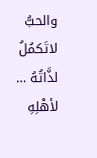والحبُّ لاتَكمُلُ لذَّاتُهُ … لأهْلِهِ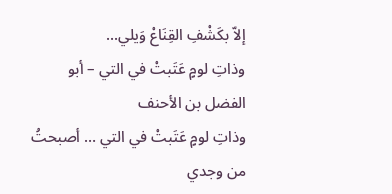إلاّ بكَشْفِ القِنَاعْ وَيلي...
وذاتِ لومٍ عَتَبتْ في التي – أبو الفضل بن الأحنف
وذاتِ لومٍ عَتَبتْ في التي … أصبحتُ من وجدي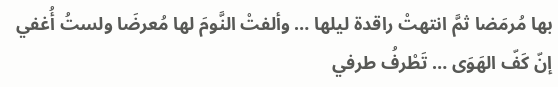بها مُرمَضا ثمَّ انتهتْ راقدة ليلها … وألفتْ النَّومَ لها مُعرضَا ولستُ أُغفي إنّ كَفّ الهَوَى … تَطْرفُ طرفي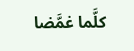كلَّما غمَّضا